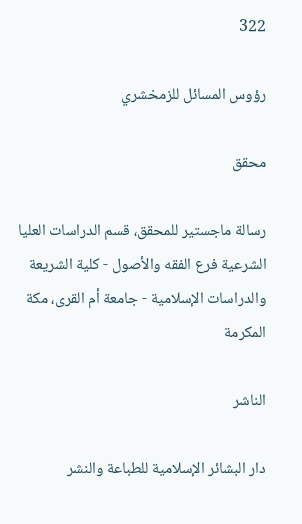322

رؤوس المسائل للزمخشري

محقق

رسالة ماجستير للمحقق، قسم الدراسات العليا الشرعية فرع الفقه والأصول - كلية الشريعة والدراسات الإسلامية - جامعة أم القرى، مكة المكرمة

الناشر

دار البشائر الإسلامية للطباعة والنشر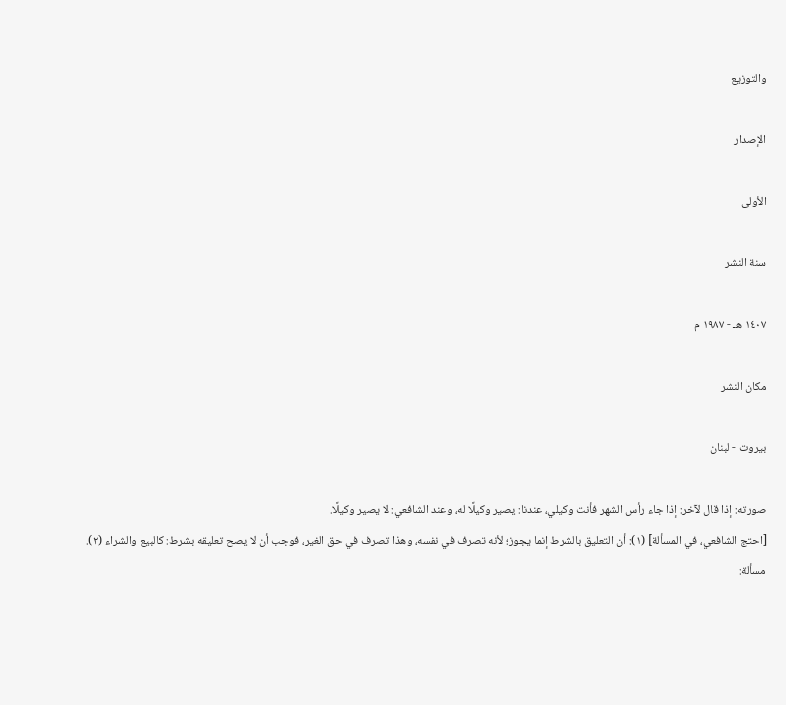والتوزيع

الإصدار

الأولى

سنة النشر

١٤٠٧ هـ - ١٩٨٧ م

مكان النشر

بيروت - لبنان

صورته: إذا قال لآخر: إذا جاء رأس الشهر فأنت وكيلي، عندنا: يصير وكيلًا له، وعند الشافعي: لا يصير وكيلًا.
[احتج الشافعي، في المسألة] (١): أن التعليق بالشرط إنما يجوز؛ لأنه تصرف في نفسه، وهذا تصرف في حق الغير، فوجب أن لا يصح تعليقه بشرط: كالبيع والشراء (٢).
مسألة: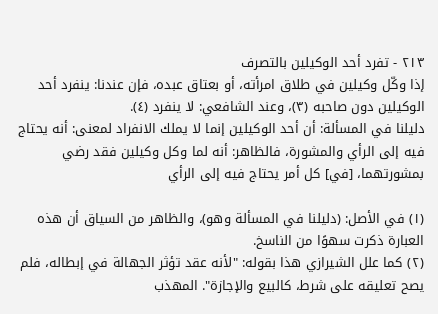٢١٣ - تفرد أحد الوكيلين بالتصرف
إذا وكّل وكيلين في طلاق امرأته، أو بعتاق عبده، فإن عندنا: ينفرد أحد الوكيلين دون صاحبه (٣)، وعند الشافعي: لا ينفرد (٤).
دليلنا في المسألة: أن أحد الوكيلين إنما لا يملك الانفراد لمعنى: أنه يحتاج فيه إلى الرأي والمشورة، فالظاهر: أنه لما وكل وكيلين فقد رضي بمشورتهما، [في] كل أمر يحتاج فيه إلى الرأي

(١) في الأصل: (دليلنا في المسألة وهو)، والظاهر من السياق أن هذه العبارة ذكرت سهوًا من الناسخ.
(٢) كما علل الشيرازي هذا بقوله: "لأنه عقد تؤثر الجهالة في إبطاله، فلم يصح تعليقه على شرط، كالبيع والإجازة". المهذب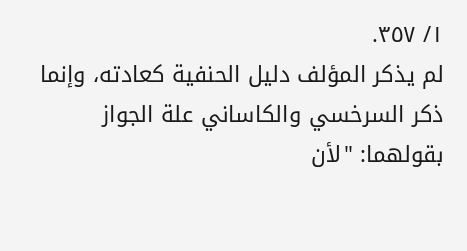١/ ٣٥٧.
لم يذكر المؤلف دليل الحنفية كعادته، وإنما ذكر السرخسي والكاساني علة الجواز بقولهما: "لأن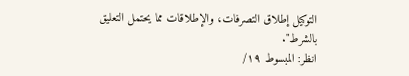التوكيل إطلاق التصرفات، والإطلاقات مما يحتمل التعليق بالشرط".
انظر: المبسوط ١٩/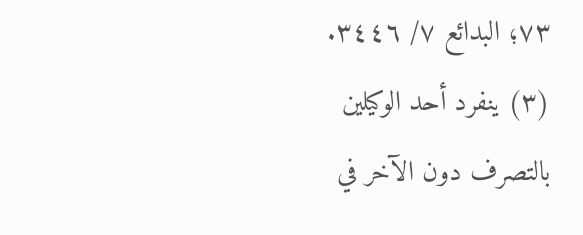٧٣؛ البدائع ٧/ ٣٤٤٦.
(٣) ينفرد أحد الوكيلين بالتصرف دون الآخر في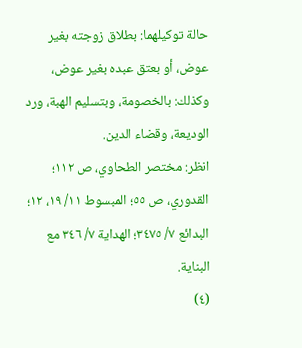حالة توكيلهما: بطلاق زوجته بغير عوض، أو بعتق عبده بغير عوض، وكذلك: بالخصومة، وبتسليم الهبة، ورد الوديعة، وقضاء الدين.
انظر: مختصر الطحاوي، ص ١١٢؛ القدوري، ص ٥٥؛ المبسوط ١١/ ١٩، ١٢؛ البدائع ٧/ ٣٤٧٥؛ الهداية ٧/ ٣٤٦ مع البناية.
(٤)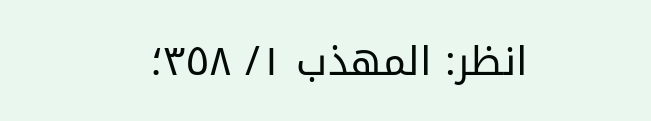انظر: المهذب ١/ ٣٥٨؛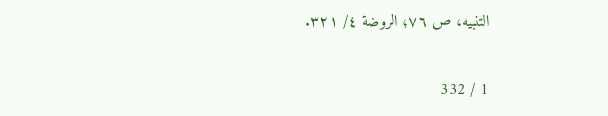التنبيه، ص ٧٦؛ الروضة ٤/ ٣٢١.

1 / 332